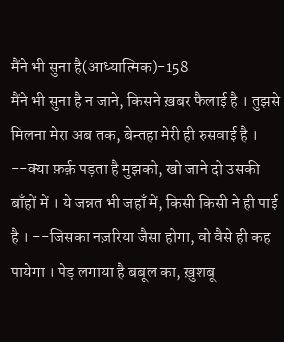मैंने भी सुना है(आध्यात्मिक)-158
मैंने भी सुना है न जाने, किसने ख़बर फैलाई है । तुझसे मिलना मेरा अब तक, बेन्तहा मेरी ही रुसवाई है । --क्या फ़र्क़ पड़ता है मुझको, खो जाने दो उसकी बाँहों में । ये जन्नत भी जहाँ में, किसी किसी ने ही पाई है । --जिसका नज़रिया जैसा होगा, वो वैसे ही कह पायेगा । पेड़ लगाया है बबूल का, ख़ुशबू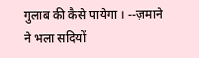गुलाब की कैसे पायेगा । --ज़माने ने भला सदियों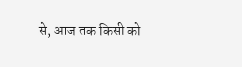से, आज तक किसी को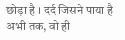छोड़ा है । दर्द जिसने पाया है अभी तक, वो ही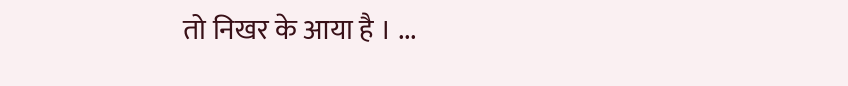तो निखर के आया है । ...